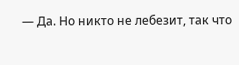— Да. Но никто не лебезит, так что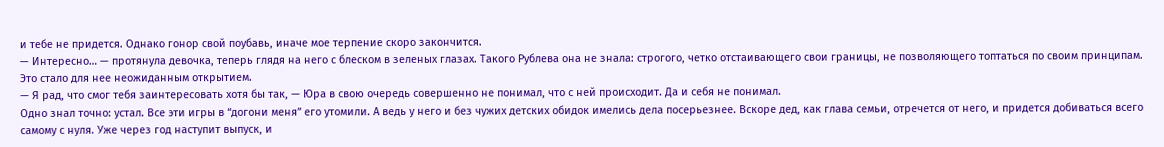и тебе не придется. Однако гонор свой поубавь, иначе мое терпение скоро закончится.
— Интересно… — протянула девочка, теперь глядя на него с блеском в зеленых глазах. Такого Рублева она не знала: строгого, четко отстаивающего свои границы, не позволяющего топтаться по своим принципам. Это стало для нее неожиданным открытием.
— Я рад, что смог тебя заинтересовать хотя бы так, — Юра в свою очередь совершенно не понимал, что с ней происходит. Да и себя не понимал.
Одно знал точно: устал. Все эти игры в “догони меня” его утомили. А ведь у него и без чужих детских обидок имелись дела посерьезнее. Вскоре дед, как глава семьи, отречется от него, и придется добиваться всего самому с нуля. Уже через год наступит выпуск, и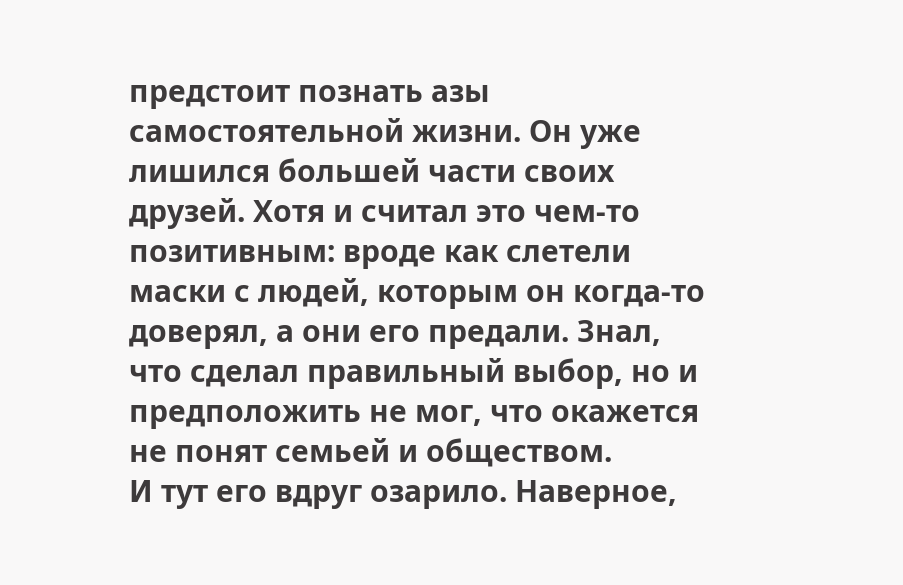предстоит познать азы самостоятельной жизни. Он уже лишился большей части своих друзей. Хотя и считал это чем-то позитивным: вроде как слетели маски с людей, которым он когда-то доверял, а они его предали. Знал, что сделал правильный выбор, но и предположить не мог, что окажется не понят семьей и обществом.
И тут его вдруг озарило. Наверное,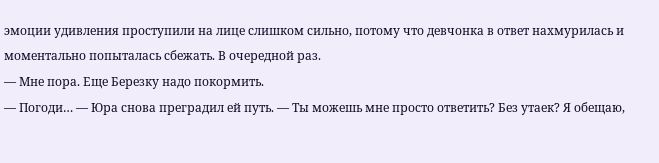эмоции удивления проступили на лице слишком сильно, потому что девчонка в ответ нахмурилась и моментально попыталась сбежать. В очередной раз.
— Мне пора. Еще Березку надо покормить.
— Погоди… — Юра снова преградил ей путь. — Ты можешь мне просто ответить? Без утаек? Я обещаю,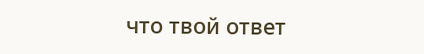что твой ответ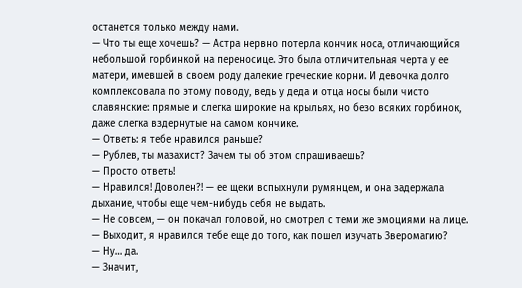останется только между нами.
— Что ты еще хочешь? — Астра нервно потерла кончик носа, отличающийся небольшой горбинкой на переносице. Это была отличительная черта у ее матери, имевшей в своем роду далекие греческие корни. И девочка долго комплексовала по этому поводу, ведь у деда и отца носы были чисто славянские: прямые и слегка широкие на крыльях, но безо всяких горбинок, даже слегка вздернутые на самом кончике.
— Ответь: я тебе нравился раньше?
— Рублев, ты мазахист? Зачем ты об этом спрашиваешь?
— Просто ответь!
— Нравился! Доволен?! — ее щеки вспыхнули румянцем, и она задержала дыхание, чтобы еще чем-нибудь себя не выдать.
— Не совсем, — он покачал головой, но смотрел с теми же эмоциями на лице. — Выходит, я нравился тебе еще до того, как пошел изучать Зверомагию?
— Ну… да.
— Значит,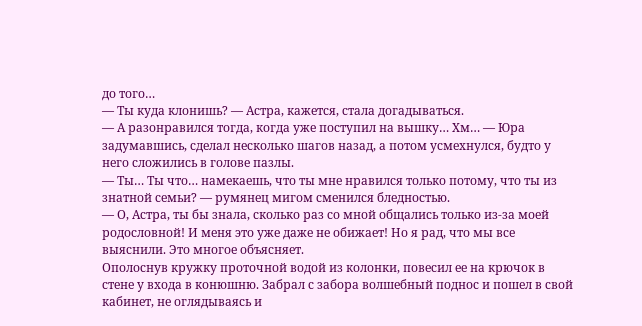до того…
— Ты куда клонишь? — Астра, кажется, стала догадываться.
— А разонравился тогда, когда уже поступил на вышку… Хм… — Юра задумавшись, сделал несколько шагов назад, а потом усмехнулся, будто у него сложились в голове пазлы.
— Ты… Ты что… намекаешь, что ты мне нравился только потому, что ты из знатной семьи? — румянец мигом сменился бледностью.
— О, Астра, ты бы знала, сколько раз со мной общались только из-за моей родословной! И меня это уже даже не обижает! Но я рад, что мы все выяснили. Это многое объясняет.
Ополоснув кружку проточной водой из колонки, повесил ее на крючок в стене у входа в конюшню. Забрал с забора волшебный поднос и пошел в свой кабинет, не оглядываясь и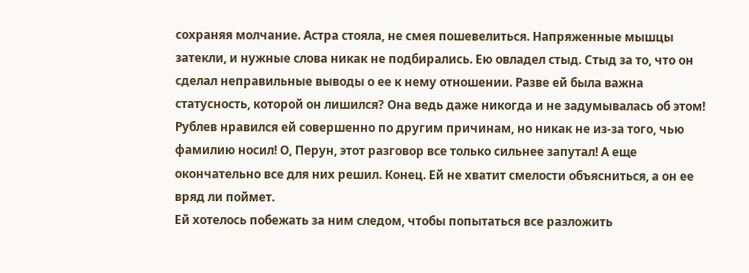сохраняя молчание. Астра стояла, не смея пошевелиться. Напряженные мышцы затекли, и нужные слова никак не подбирались. Ею овладел стыд. Стыд за то, что он сделал неправильные выводы о ее к нему отношении. Разве ей была важна статусность, которой он лишился? Она ведь даже никогда и не задумывалась об этом! Рублев нравился ей совершенно по другим причинам, но никак не из-за того, чью фамилию носил! О, Перун, этот разговор все только сильнее запутал! А еще окончательно все для них решил. Конец. Ей не хватит смелости объясниться, а он ее вряд ли поймет.
Ей хотелось побежать за ним следом, чтобы попытаться все разложить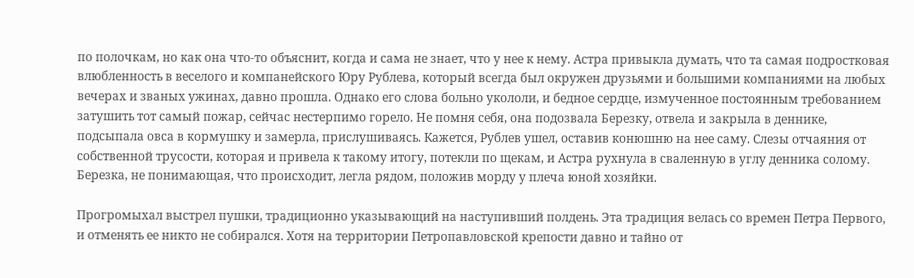по полочкам, но как она что-то объяснит, когда и сама не знает, что у нее к нему. Астра привыкла думать, что та самая подростковая влюбленность в веселого и компанейского Юру Рублева, который всегда был окружен друзьями и большими компаниями на любых вечерах и званых ужинах, давно прошла. Однако его слова больно укололи, и бедное сердце, измученное постоянным требованием затушить тот самый пожар, сейчас нестерпимо горело. Не помня себя, она подозвала Березку, отвела и закрыла в деннике, подсыпала овса в кормушку и замерла, прислушиваясь. Кажется, Рублев ушел, оставив конюшню на нее саму. Слезы отчаяния от собственной трусости, которая и привела к такому итогу, потекли по щекам, и Астра рухнула в сваленную в углу денника солому. Березка, не понимающая, что происходит, легла рядом, положив морду у плеча юной хозяйки.

Прогромыхал выстрел пушки, традиционно указывающий на наступивший полдень. Эта традиция велась со времен Петра Первого, и отменять ее никто не собирался. Хотя на территории Петропавловской крепости давно и тайно от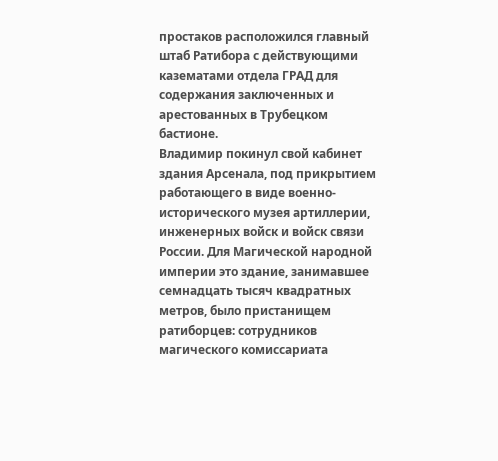простаков расположился главный штаб Ратибора с действующими казематами отдела ГРАД для содержания заключенных и арестованных в Трубецком бастионе.
Владимир покинул свой кабинет здания Арсенала, под прикрытием работающего в виде военно-исторического музея артиллерии, инженерных войск и войск связи России. Для Магической народной империи это здание, занимавшее семнадцать тысяч квадратных метров, было пристанищем ратиборцев: сотрудников магического комиссариата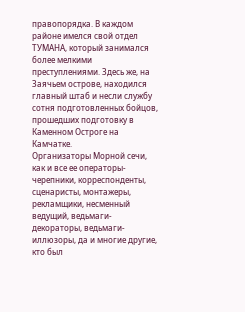правопорядка. В каждом районе имелся свой отдел ТУМАНА, который занимался более мелкими преступлениями. Здесь же, на Заячьем острове, находился главный штаб и несли службу сотня подготовленных бойцов, прошедших подготовку в Каменном Остроге на Камчатке.
Организаторы Морной сечи, как и все ее операторы-черепники, корреспонденты, сценаристы, монтажеры, рекламщики, несменный ведущий, ведьмаги-декораторы, ведьмаги-иллюзоры, да и многие другие, кто был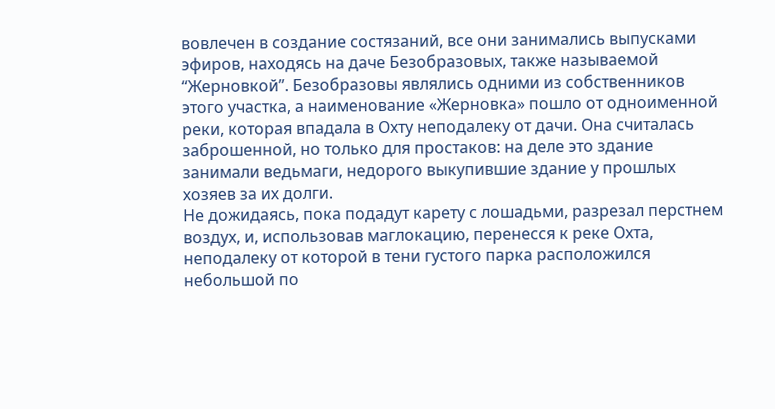вовлечен в создание состязаний, все они занимались выпусками эфиров, находясь на даче Безобразовых, также называемой “Жерновкой”. Безобразовы являлись одними из собственников этого участка, а наименование «Жерновка» пошло от одноименной реки, которая впадала в Охту неподалеку от дачи. Она считалась заброшенной, но только для простаков: на деле это здание занимали ведьмаги, недорого выкупившие здание у прошлых хозяев за их долги.
Не дожидаясь, пока подадут карету с лошадьми, разрезал перстнем воздух, и, использовав маглокацию, перенесся к реке Охта, неподалеку от которой в тени густого парка расположился небольшой по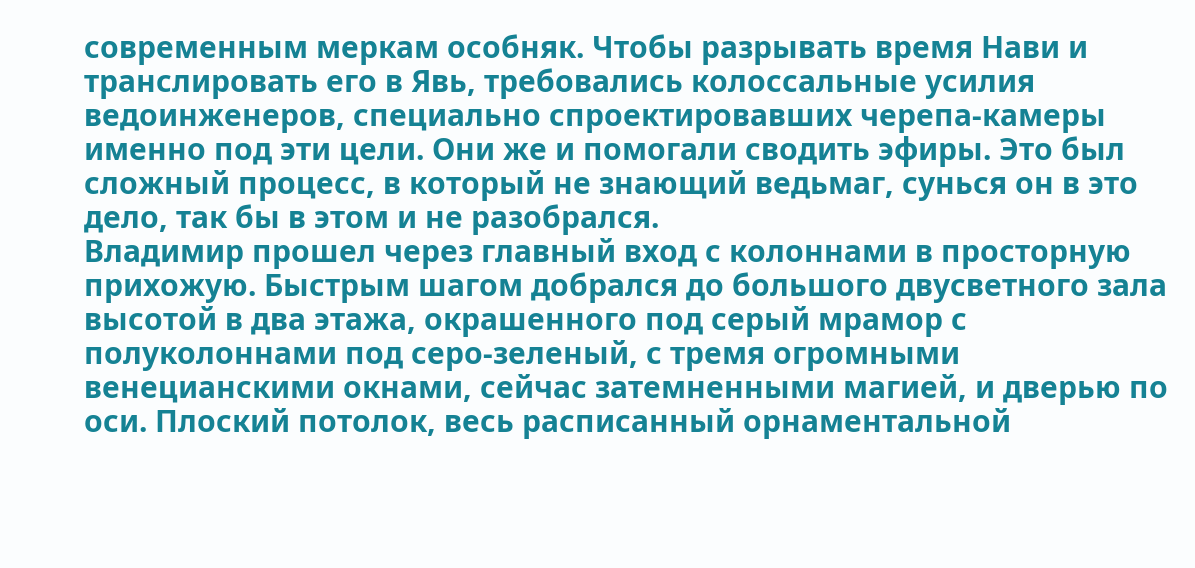современным меркам особняк. Чтобы разрывать время Нави и транслировать его в Явь, требовались колоссальные усилия ведоинженеров, специально спроектировавших черепа-камеры именно под эти цели. Они же и помогали сводить эфиры. Это был сложный процесс, в который не знающий ведьмаг, сунься он в это дело, так бы в этом и не разобрался.
Владимир прошел через главный вход с колоннами в просторную прихожую. Быстрым шагом добрался до большого двусветного зала высотой в два этажа, окрашенного под серый мрамор с полуколоннами под серо-зеленый, с тремя огромными венецианскими окнами, сейчас затемненными магией, и дверью по оси. Плоский потолок, весь расписанный орнаментальной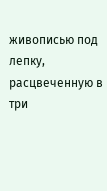живописью под лепку, расцвеченную в три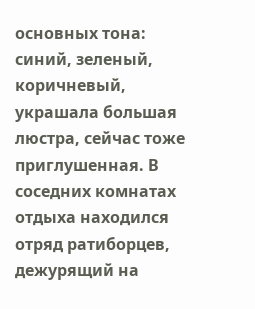основных тона: синий, зеленый, коричневый, украшала большая люстра, сейчас тоже приглушенная. В соседних комнатах отдыха находился отряд ратиборцев, дежурящий на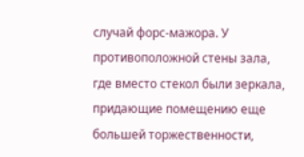случай форс-мажора. У противоположной стены зала, где вместо стекол были зеркала, придающие помещению еще большей торжественности,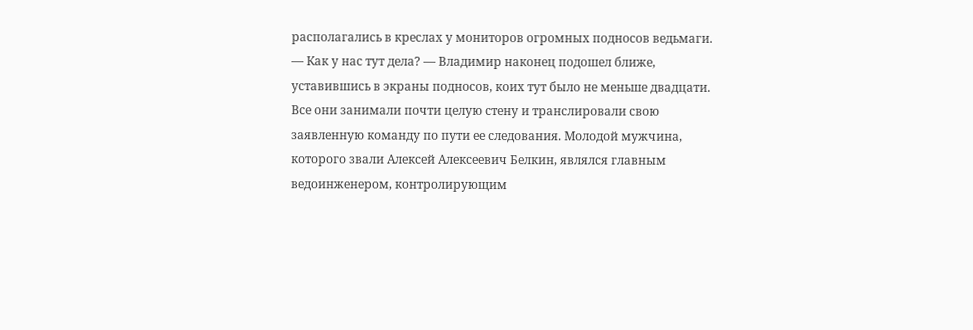располагались в креслах у мониторов огромных подносов ведьмаги.
— Как у нас тут дела? — Владимир наконец подошел ближе, уставившись в экраны подносов, коих тут было не меньше двадцати. Все они занимали почти целую стену и транслировали свою заявленную команду по пути ее следования. Молодой мужчина, которого звали Алексей Алексеевич Белкин, являлся главным ведоинженером, контролирующим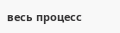весь процесс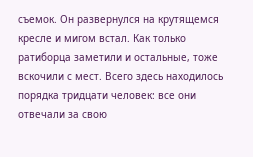съемок. Он развернулся на крутящемся кресле и мигом встал. Как только ратиборца заметили и остальные, тоже вскочили с мест. Всего здесь находилось порядка тридцати человек: все они отвечали за свою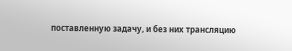поставленную задачу, и без них трансляцию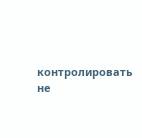контролировать не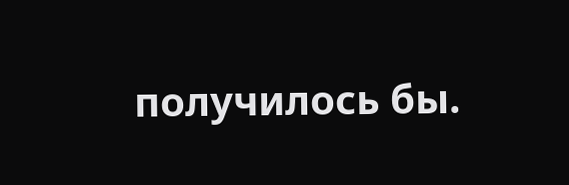получилось бы.